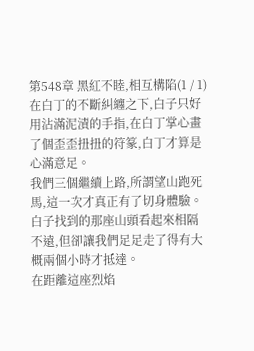第548章 黑紅不睦,相互構陷(1 / 1)
在白丁的不斷糾纏之下,白子只好用沾滿泥漬的手指,在白丁掌心畫了個歪歪扭扭的符篆,白丁才算是心滿意足。
我們三個繼續上路,所謂望山跑死馬,這一次才真正有了切身體驗。
白子找到的那座山頭看起來相隔不遠,但卻讓我們足足走了得有大概兩個小時才抵達。
在距離這座烈焰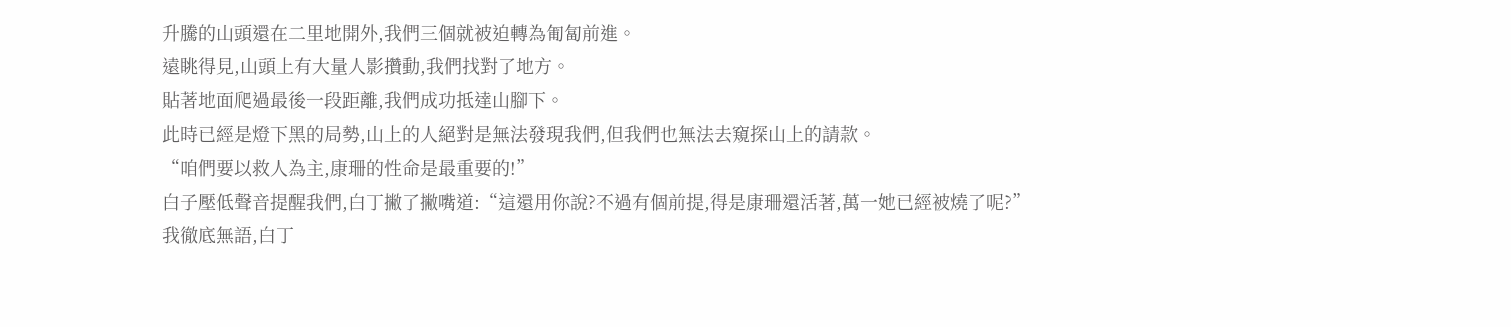升騰的山頭還在二里地開外,我們三個就被迫轉為匍匐前進。
遠眺得見,山頭上有大量人影攢動,我們找對了地方。
貼著地面爬過最後一段距離,我們成功抵達山腳下。
此時已經是燈下黑的局勢,山上的人絕對是無法發現我們,但我們也無法去窺探山上的請款。
“咱們要以救人為主,康珊的性命是最重要的!”
白子壓低聲音提醒我們,白丁撇了撇嘴道:“這還用你說?不過有個前提,得是康珊還活著,萬一她已經被燒了呢?”
我徹底無語,白丁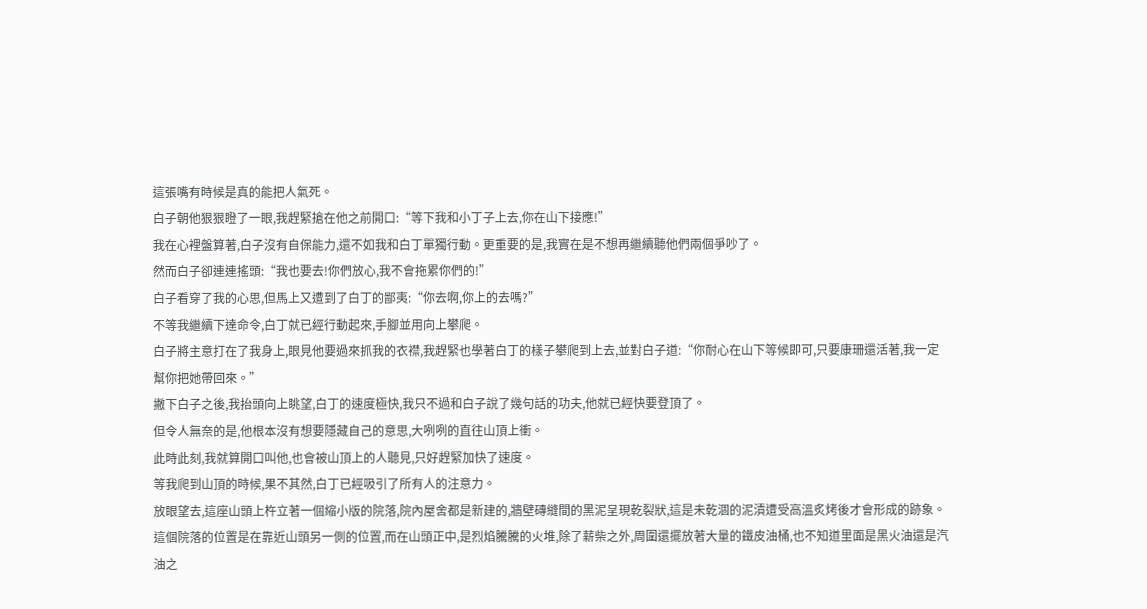這張嘴有時候是真的能把人氣死。
白子朝他狠狠瞪了一眼,我趕緊搶在他之前開口:“等下我和小丁子上去,你在山下接應!”
我在心裡盤算著,白子沒有自保能力,還不如我和白丁單獨行動。更重要的是,我實在是不想再繼續聽他們兩個爭吵了。
然而白子卻連連搖頭:“我也要去!你們放心,我不會拖累你們的!”
白子看穿了我的心思,但馬上又遭到了白丁的鄙夷:“你去啊,你上的去嗎?”
不等我繼續下達命令,白丁就已經行動起來,手腳並用向上攀爬。
白子將主意打在了我身上,眼見他要過來抓我的衣襟,我趕緊也學著白丁的樣子攀爬到上去,並對白子道:“你耐心在山下等候即可,只要康珊還活著,我一定幫你把她帶回來。”
撇下白子之後,我抬頭向上眺望,白丁的速度極快,我只不過和白子說了幾句話的功夫,他就已經快要登頂了。
但令人無奈的是,他根本沒有想要隱藏自己的意思,大咧咧的直往山頂上衝。
此時此刻,我就算開口叫他,也會被山頂上的人聽見,只好趕緊加快了速度。
等我爬到山頂的時候,果不其然,白丁已經吸引了所有人的注意力。
放眼望去,這座山頭上杵立著一個縮小版的院落,院內屋舍都是新建的,牆壁磚縫間的黑泥呈現乾裂狀,這是未乾涸的泥漬遭受高溫炙烤後才會形成的跡象。
這個院落的位置是在靠近山頭另一側的位置,而在山頭正中,是烈焰騰騰的火堆,除了薪柴之外,周圍還擺放著大量的鐵皮油桶,也不知道里面是黑火油還是汽油之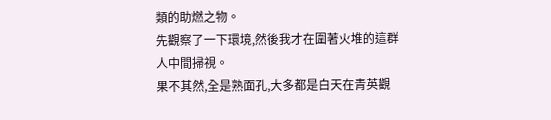類的助燃之物。
先觀察了一下環境,然後我才在圍著火堆的這群人中間掃視。
果不其然,全是熟面孔,大多都是白天在青英觀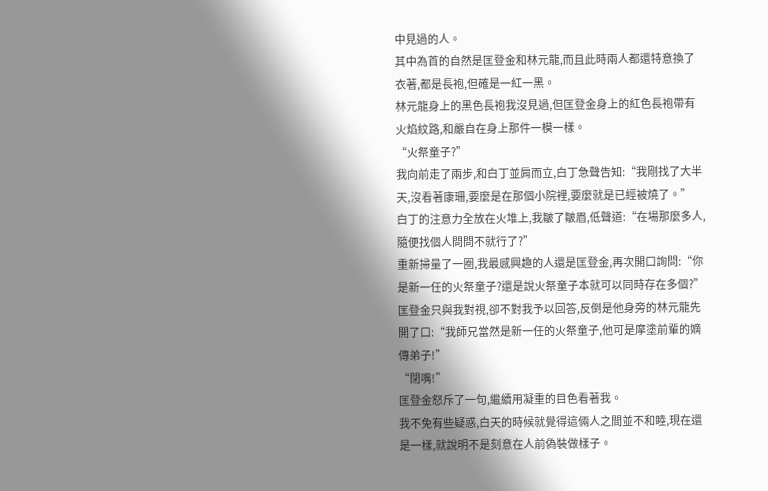中見過的人。
其中為首的自然是匡登金和林元龍,而且此時兩人都還特意換了衣著,都是長袍,但確是一紅一黑。
林元龍身上的黑色長袍我沒見過,但匡登金身上的紅色長袍帶有火焰紋路,和嚴自在身上那件一模一樣。
“火祭童子?”
我向前走了兩步,和白丁並肩而立,白丁急聲告知:“我剛找了大半天,沒看著康珊,要麼是在那個小院裡,要麼就是已經被燒了。”
白丁的注意力全放在火堆上,我皺了皺眉,低聲道:“在場那麼多人,隨便找個人問問不就行了?”
重新掃量了一圈,我最感興趣的人還是匡登金,再次開口詢問:“你是新一任的火祭童子?還是說火祭童子本就可以同時存在多個?”
匡登金只與我對視,卻不對我予以回答,反倒是他身旁的林元龍先開了口:“我師兄當然是新一任的火祭童子,他可是摩塗前輩的嫡傳弟子!”
“閉嘴!”
匡登金怒斥了一句,繼續用凝重的目色看著我。
我不免有些疑惑,白天的時候就覺得這倆人之間並不和睦,現在還是一樣,就說明不是刻意在人前偽裝做樣子。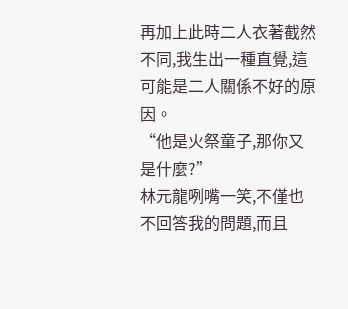再加上此時二人衣著截然不同,我生出一種直覺,這可能是二人關係不好的原因。
“他是火祭童子,那你又是什麼?”
林元龍咧嘴一笑,不僅也不回答我的問題,而且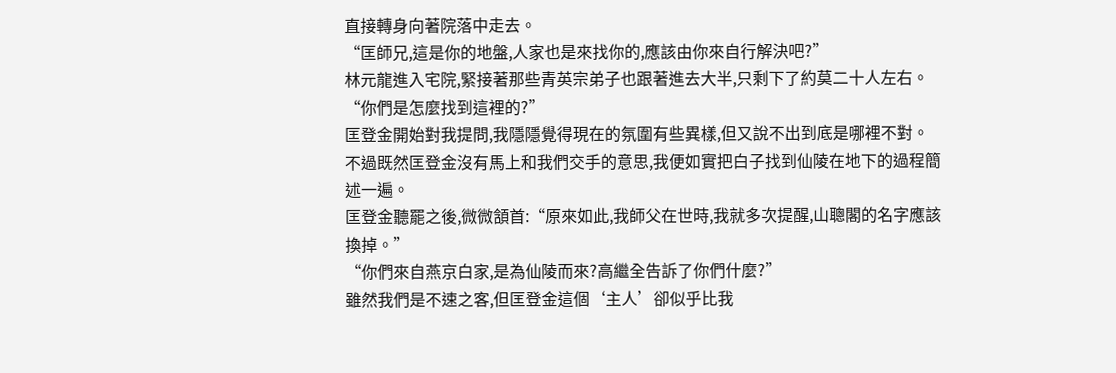直接轉身向著院落中走去。
“匡師兄,這是你的地盤,人家也是來找你的,應該由你來自行解決吧?”
林元龍進入宅院,緊接著那些青英宗弟子也跟著進去大半,只剩下了約莫二十人左右。
“你們是怎麼找到這裡的?”
匡登金開始對我提問,我隱隱覺得現在的氛圍有些異樣,但又說不出到底是哪裡不對。
不過既然匡登金沒有馬上和我們交手的意思,我便如實把白子找到仙陵在地下的過程簡述一遍。
匡登金聽罷之後,微微頷首:“原來如此,我師父在世時,我就多次提醒,山聰閣的名字應該換掉。”
“你們來自燕京白家,是為仙陵而來?高繼全告訴了你們什麼?”
雖然我們是不速之客,但匡登金這個‘主人’卻似乎比我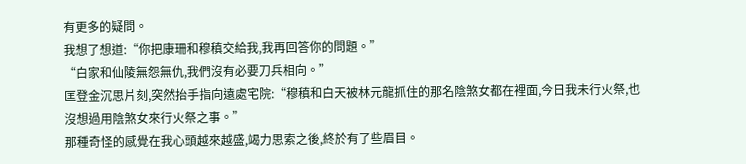有更多的疑問。
我想了想道:“你把康珊和穆稹交給我,我再回答你的問題。”
“白家和仙陵無怨無仇,我們沒有必要刀兵相向。”
匡登金沉思片刻,突然抬手指向遠處宅院:“穆稹和白天被林元龍抓住的那名陰煞女都在裡面,今日我未行火祭,也沒想過用陰煞女來行火祭之事。”
那種奇怪的感覺在我心頭越來越盛,竭力思索之後,終於有了些眉目。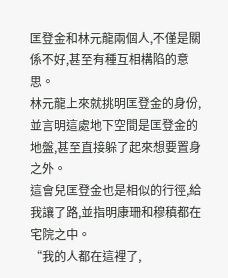匡登金和林元龍兩個人,不僅是關係不好,甚至有種互相構陷的意思。
林元龍上來就挑明匡登金的身份,並言明這處地下空間是匡登金的地盤,甚至直接躲了起來想要置身之外。
這會兒匡登金也是相似的行徑,給我讓了路,並指明康珊和穆稹都在宅院之中。
“我的人都在這裡了,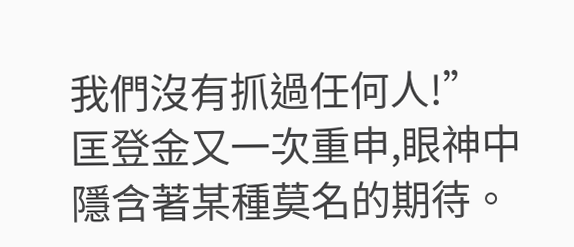我們沒有抓過任何人!”
匡登金又一次重申,眼神中隱含著某種莫名的期待。